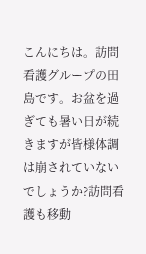こんにちは。訪問看護グループの田島です。お盆を過ぎても暑い日が続きますが皆様体調は崩されていないでしょうか?訪問看護も移動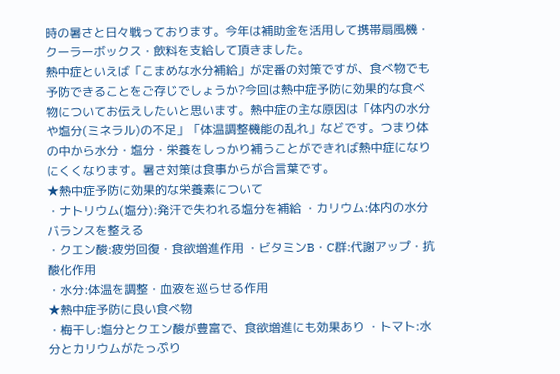時の暑さと日々戦っております。今年は補助金を活用して携帯扇風機・クーラーボックス・飲料を支給して頂きました。
熱中症といえば「こまめな水分補給」が定番の対策ですが、食べ物でも予防できることをご存じでしょうか?今回は熱中症予防に効果的な食べ物についてお伝えしたいと思います。熱中症の主な原因は「体内の水分や塩分(ミネラル)の不足」「体温調整機能の乱れ」などです。つまり体の中から水分・塩分・栄養をしっかり補うことができれば熱中症になりにくくなります。暑さ対策は食事からが合言葉です。
★熱中症予防に効果的な栄養素について
・ナトリウム(塩分):発汗で失われる塩分を補給 ・カリウム:体内の水分バランスを整える
・クエン酸:疲労回復・食欲増進作用 ・ビタミンB・C群:代謝アップ・抗酸化作用
・水分:体温を調整・血液を巡らせる作用
★熱中症予防に良い食べ物
・梅干し:塩分とクエン酸が豊富で、食欲増進にも効果あり ・トマト:水分とカリウムがたっぷり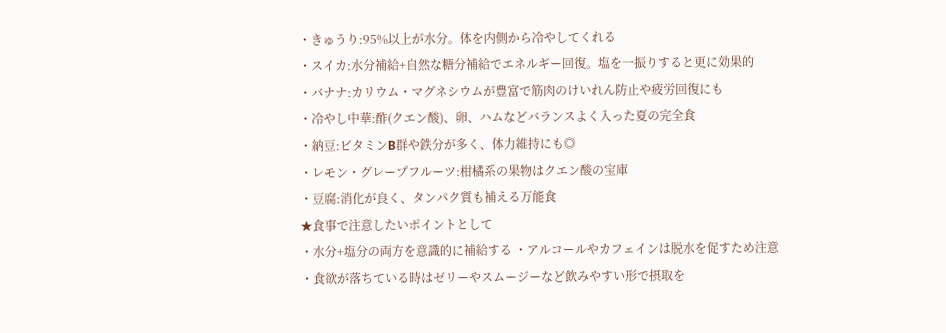・きゅうり:95%以上が水分。体を内側から冷やしてくれる
・スイカ:水分補給+自然な糖分補給でエネルギー回復。塩を一振りすると更に効果的
・バナナ:カリウム・マグネシウムが豊富で筋肉のけいれん防止や疲労回復にも
・冷やし中華:酢(クエン酸)、卵、ハムなどバランスよく入った夏の完全食
・納豆:ビタミンB群や鉄分が多く、体力維持にも◎
・レモン・グレープフルーツ:柑橘系の果物はクエン酸の宝庫
・豆腐:消化が良く、タンパク質も補える万能食
★食事で注意したいポイントとして
・水分+塩分の両方を意識的に補給する ・アルコールやカフェインは脱水を促すため注意
・食欲が落ちている時はゼリーやスムージーなど飲みやすい形で摂取を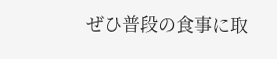ぜひ普段の食事に取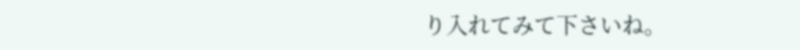り入れてみて下さいね。